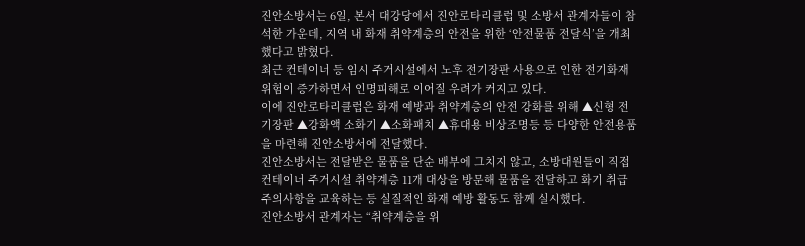진안소방서는 6일, 본서 대강당에서 진안로타리클럽 및 소방서 관계자들이 참석한 가운데, 지역 내 화재 취약계층의 안전을 위한 ‘안전물품 전달식’을 개최했다고 밝혔다.
최근 컨테이너 등 임시 주거시설에서 노후 전기장판 사용으로 인한 전기화재 위험이 증가하면서 인명피해로 이어질 우려가 커지고 있다.
이에 진안로타리클럽은 화재 예방과 취약계층의 안전 강화를 위해 ▲신형 전기장판 ▲강화액 소화기 ▲소화패치 ▲휴대용 비상조명등 등 다양한 안전용품을 마련해 진안소방서에 전달했다.
진안소방서는 전달받은 물품을 단순 배부에 그치지 않고, 소방대원들이 직접 컨테이너 주거시설 취약계층 11개 대상을 방문해 물품을 전달하고 화기 취급 주의사항을 교육하는 등 실질적인 화재 예방 활동도 함께 실시했다.
진안소방서 관계자는 “취약계층을 위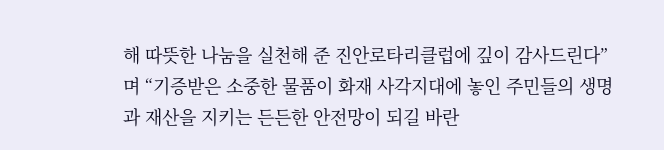해 따뜻한 나눔을 실천해 준 진안로타리클럽에 깊이 감사드린다”며 “기증받은 소중한 물품이 화재 사각지대에 놓인 주민들의 생명과 재산을 지키는 든든한 안전망이 되길 바란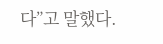다”고 말했다.